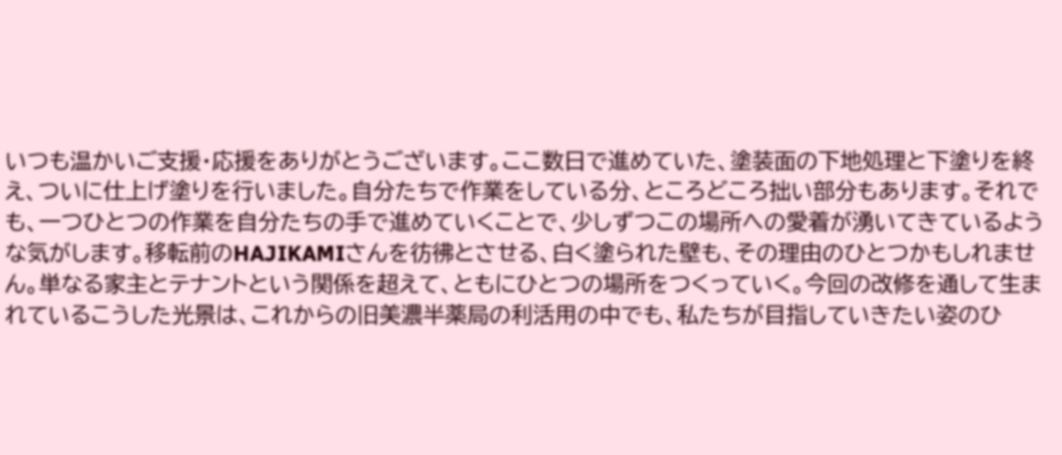いつも温かいご支援・応援をありがとうございます。ここ数日で進めていた、塗装面の下地処理と下塗りを終え、ついに仕上げ塗りを行いました。自分たちで作業をしている分、ところどころ拙い部分もあります。それでも、一つひとつの作業を自分たちの手で進めていくことで、少しずつこの場所への愛着が湧いてきているような気がします。移転前のHAJIKAMIさんを彷彿とさせる、白く塗られた壁も、その理由のひとつかもしれません。単なる家主とテナントという関係を超えて、ともにひとつの場所をつくっていく。今回の改修を通して生まれているこうした光景は、これからの旧美濃半薬局の利活用の中でも、私たちが目指していきたい姿のひ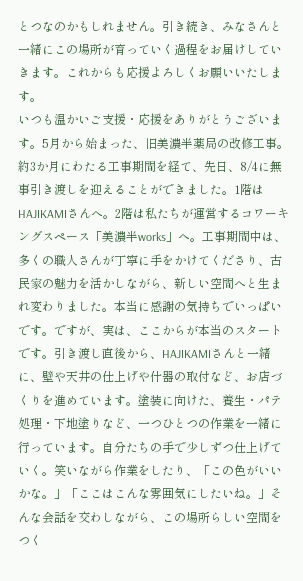とつなのかもしれません。引き続き、みなさんと一緒にこの場所が育っていく過程をお届けしていきます。これからも応援よろしくお願いいたします。
いつも温かいご支援・応援をありがとうございます。5月から始まった、旧美濃半薬局の改修工事。約3か月にわたる工事期間を経て、先日、8/4に無事引き渡しを迎えることができました。1階はHAJIKAMIさんへ。2階は私たちが運営するコワーキングスペース「美濃半works」へ。工事期間中は、多くの職人さんが丁寧に手をかけてくださり、古民家の魅力を活かしながら、新しい空間へと生まれ変わりました。本当に感謝の気持ちでいっぱいです。ですが、実は、ここからが本当のスタートです。引き渡し直後から、HAJIKAMIさんと一緒に、壁や天井の仕上げや什器の取付など、お店づくりを進めています。塗装に向けた、養生・パテ処理・下地塗りなど、一つひとつの作業を一緒に行っています。自分たちの手で少しずつ仕上げていく。笑いながら作業をしたり、「この色がいいかな。」「ここはこんな雰囲気にしたいね。」そんな会話を交わしながら、この場所らしい空間をつく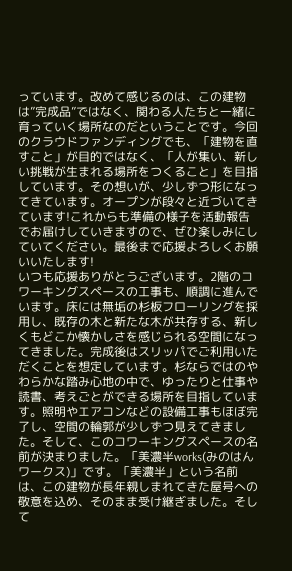っています。改めて感じるのは、この建物は”完成品”ではなく、関わる人たちと一緒に育っていく場所なのだということです。今回のクラウドファンディングでも、「建物を直すこと」が目的ではなく、「人が集い、新しい挑戦が生まれる場所をつくること」を目指しています。その想いが、少しずつ形になってきています。オープンが段々と近づいてきています!これからも準備の様子を活動報告でお届けしていきますので、ぜひ楽しみにしていてください。最後まで応援よろしくお願いいたします!
いつも応援ありがとうございます。2階のコワーキングスペースの工事も、順調に進んでいます。床には無垢の杉板フローリングを採用し、既存の木と新たな木が共存する、新しくもどこか懐かしさを感じられる空間になってきました。完成後はスリッパでご利用いただくことを想定しています。杉ならではのやわらかな踏み心地の中で、ゆったりと仕事や読書、考えごとができる場所を目指しています。照明やエアコンなどの設備工事もほぼ完了し、空間の輪郭が少しずつ見えてきました。そして、このコワーキングスペースの名前が決まりました。「美濃半works(みのはんワークス)」です。「美濃半」という名前は、この建物が長年親しまれてきた屋号への敬意を込め、そのまま受け継ぎました。そして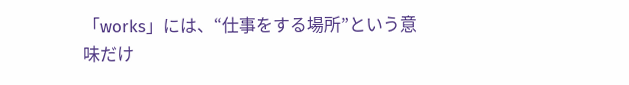「works」には、“仕事をする場所”という意味だけ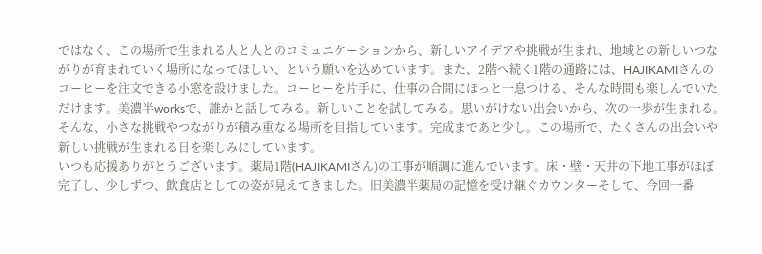ではなく、この場所で生まれる人と人とのコミュニケーションから、新しいアイデアや挑戦が生まれ、地域との新しいつながりが育まれていく場所になってほしい、という願いを込めています。また、2階へ続く1階の通路には、HAJIKAMIさんのコーヒーを注文できる小窓を設けました。コーヒーを片手に、仕事の合間にほっと一息つける、そんな時間も楽しんでいただけます。美濃半worksで、誰かと話してみる。新しいことを試してみる。思いがけない出会いから、次の一歩が生まれる。そんな、小さな挑戦やつながりが積み重なる場所を目指しています。完成まであと少し。この場所で、たくさんの出会いや新しい挑戦が生まれる日を楽しみにしています。
いつも応援ありがとうございます。薬局1階(HAJIKAMIさん)の工事が順調に進んでいます。床・壁・天井の下地工事がほぼ完了し、少しずつ、飲食店としての姿が見えてきました。旧美濃半薬局の記憶を受け継ぐカウンターそして、今回一番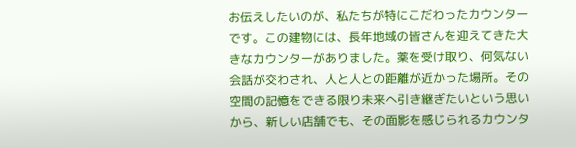お伝えしたいのが、私たちが特にこだわったカウンターです。この建物には、長年地域の皆さんを迎えてきた大きなカウンターがありました。薬を受け取り、何気ない会話が交わされ、人と人との距離が近かった場所。その空間の記憶をできる限り未来へ引き継ぎたいという思いから、新しい店舗でも、その面影を感じられるカウンタ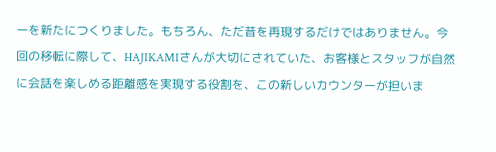ーを新たにつくりました。もちろん、ただ昔を再現するだけではありません。今回の移転に際して、HAJIKAMIさんが大切にされていた、お客様とスタッフが自然に会話を楽しめる距離感を実現する役割を、この新しいカウンターが担いま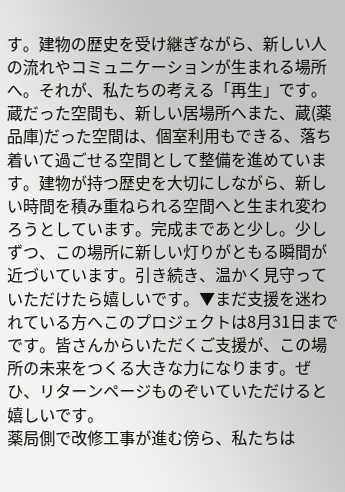す。建物の歴史を受け継ぎながら、新しい人の流れやコミュニケーションが生まれる場所へ。それが、私たちの考える「再生」です。蔵だった空間も、新しい居場所へまた、蔵(薬品庫)だった空間は、個室利用もできる、落ち着いて過ごせる空間として整備を進めています。建物が持つ歴史を大切にしながら、新しい時間を積み重ねられる空間へと生まれ変わろうとしています。完成まであと少し。少しずつ、この場所に新しい灯りがともる瞬間が近づいています。引き続き、温かく見守っていただけたら嬉しいです。▼まだ支援を迷われている方へこのプロジェクトは8月31日までです。皆さんからいただくご支援が、この場所の未来をつくる大きな力になります。ぜひ、リターンページものぞいていただけると嬉しいです。
薬局側で改修工事が進む傍ら、私たちは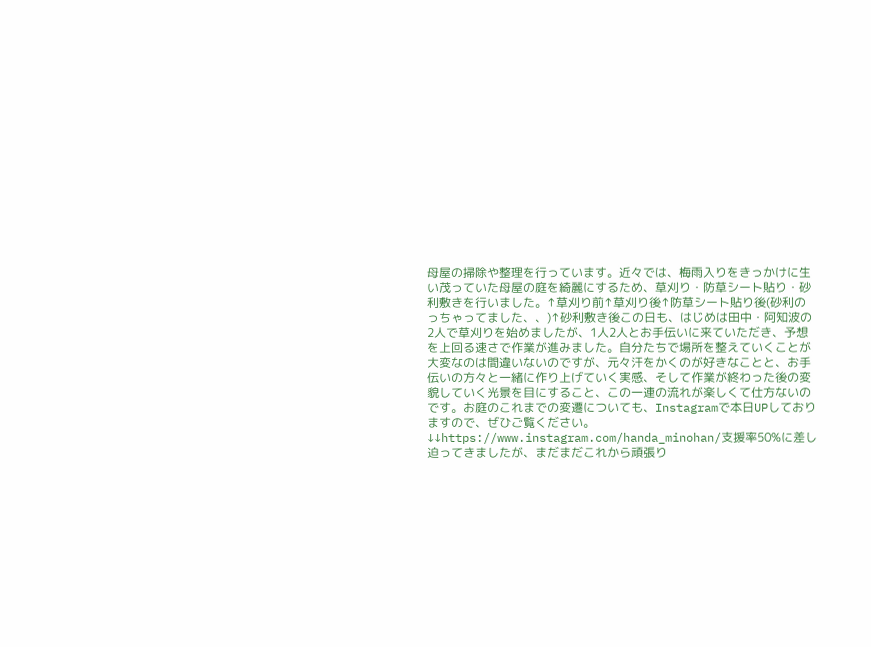母屋の掃除や整理を行っています。近々では、梅雨入りをきっかけに生い茂っていた母屋の庭を綺麗にするため、草刈り・防草シート貼り・砂利敷きを行いました。↑草刈り前↑草刈り後↑防草シート貼り後(砂利のっちゃってました、、)↑砂利敷き後この日も、はじめは田中・阿知波の2人で草刈りを始めましたが、1人2人とお手伝いに来ていただき、予想を上回る速さで作業が進みました。自分たちで場所を整えていくことが大変なのは間違いないのですが、元々汗をかくのが好きなことと、お手伝いの方々と一緒に作り上げていく実感、そして作業が終わった後の変貌していく光景を目にすること、この一連の流れが楽しくて仕方ないのです。お庭のこれまでの変遷についても、Instagramで本日UPしておりますので、ぜひご覧ください。↓↓https://www.instagram.com/handa_minohan/支援率50%に差し迫ってきましたが、まだまだこれから頑張り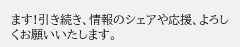ます!引き続き、情報のシェアや応援、よろしくお願いいたします。